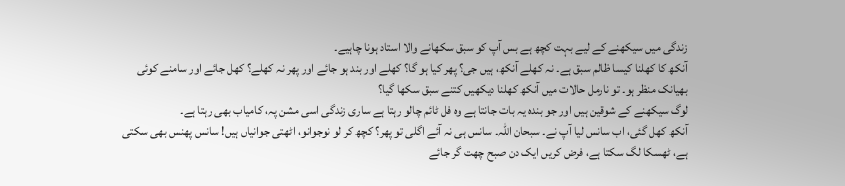زندگی میں سیکھنے کے لیے بہت کچھ ہے بس آپ کو سبق سکھانے والا استاد ہونا چاہیے۔
آنکھ کا کھلنا کیسا ظالم سبق ہے۔ نہ کھلے آنکھ، ہیں جی؟ پھر کیا ہو گا؟ کھلے اور بند ہو جائے اور پھر نہ کھلے؟ کھل جائے اور سامنے کوئی بھیانک منظر ہو۔ تو نارمل حالات میں آنکھ کھلنا دیکھیں کتنے سبق سکھا گیا؟
لوگ سیکھنے کے شوقین ہیں اور جو بندہ یہ بات جانتا ہے وہ فل ٹائم چالو رہتا ہے ساری زندگی اسی مشن پہ، کامیاب بھی رہتا ہے۔
آنکھ کھل گئی، اب سانس لیا آپ نے۔ سبحان اللہ۔ سانس ہی نہ آئے اگلی تو پھر؟ کچھ کر لو نوجوانو، اٹھتی جوانیاں ہیں! سانس پھنس بھی سکتی ہے، ٹھسکا لگ سکتا ہے، فرض کریں ایک دن صبح چھت گر جائے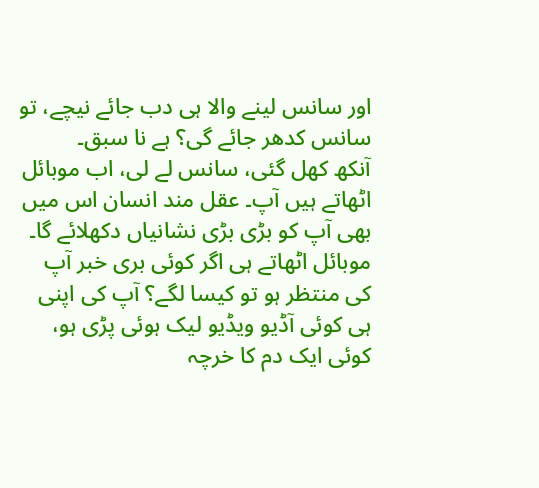اور سانس لینے والا ہی دب جائے نیچے، تو سانس کدھر جائے گی؟ ہے نا سبق۔
آنکھ کھل گئی، سانس لے لی، اب موبائل اٹھاتے ہیں آپ۔ عقل مند انسان اس میں بھی آپ کو بڑی بڑی نشانیاں دکھلائے گا۔ موبائل اٹھاتے ہی اگر کوئی بری خبر آپ کی منتظر ہو تو کیسا لگے؟ آپ کی اپنی ہی کوئی آڈیو ویڈیو لیک ہوئی پڑی ہو، کوئی ایک دم کا خرچہ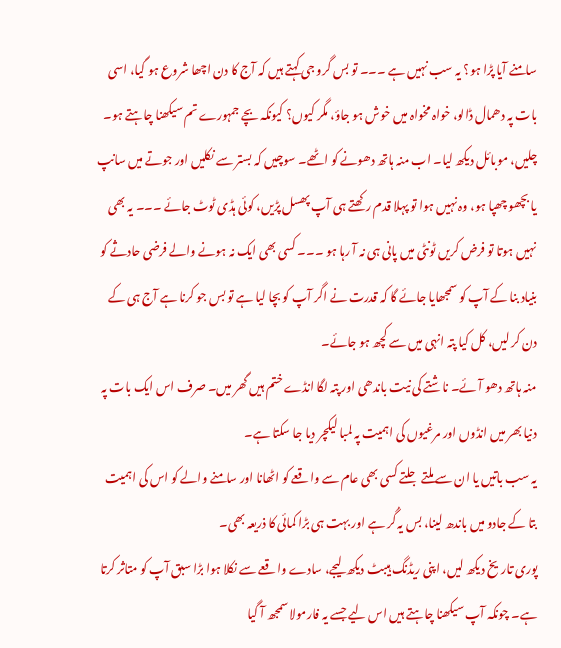سامنے آیا پڑا ہو؟ یہ سب نہیں ہے ۔۔۔ تو بس گرو جی کہتے ہیں کہ آج کا دن اچھا شروع ہو گیا، اسی بات پہ دھمال ڈالو، خواہ مخواہ میں خوش ہو جاؤ، مگر کیوں؟ کیونکہ بچے جمہورے تم سیکھنا چاہتے ہو۔
چلیں، موبائل دیکھ لیا۔ اب منہ ہاتھ دھونے کو اٹھے۔ سوچیں کہ بستر سے نکلیں اور جوتے میں سانپ یا بچھو چھپا ہو، وہ نہیں ہوا تو پہلا قدم رکھتے ہی آپ پھسل پڑیں، کوئی ہڈی ٹوٹ جائے ۔۔۔ یہ بھی نہیں ہوتا تو فرض کریں ٹونٹی میں پانی ہی نہ آ رہا ہو ۔۔۔ کسی بھی ایک نہ ہونے والے فرضی حادثے کو بنیاد بنا کے آپ کو سمجھایا جائے گا کہ قدرت نے اگر آپ کو بچا لیا ہے تو بس جو کرنا ہے آج ہی کے دن کر لیں، کل کیا پتہ انہی میں سے کچھ ہو جائے۔
منہ ہاتھ دھو آئے۔ ناشتے کی نیت باندھی اور پتہ لگا انڈے ختم ہیں گھر میں۔ صرف اس ایک بات پہ دنیا بھر میں انڈوں اور مرغیوں کی اہمیت پہ لمبا لیکچر دیا جا سکتا ہے۔
یہ سب باتیں یا ان سے ملتے جلتے کسی بھی عام سے واقعے کو اٹھانا اور سامنے والے کو اس کی اہمیت بتا کے جادو میں باندھ لینا، بس یہ گُر ہے اور بہت ہی بڑا کمائی کا ذریعہ بھی۔
پوری تاریخ دیکھ لیں، اپنی ریڈنگ ہیبٹ دیکھ لیجے، سادے واقعے سے نکلا ہوا بڑا سبق آپ کو متاثر کرتا ہے۔ چونکہ آپ سیکھنا چاہتے ہیں اس لیے جسے یہ فارمولا سمجھ آ گیا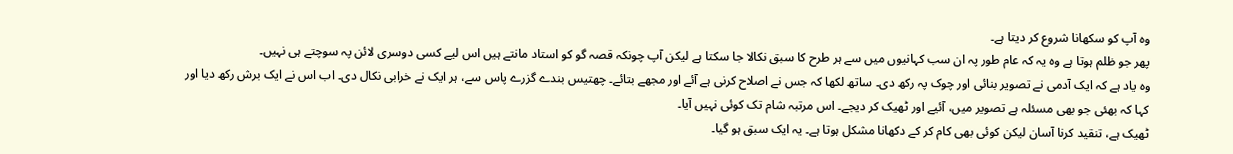وہ آپ کو سکھانا شروع کر دیتا ہے۔
پھر جو ظلم ہوتا ہے وہ یہ کہ عام طور پہ ان سب کہانیوں میں سے ہر طرح کا سبق نکالا جا سکتا ہے لیکن آپ چونکہ قصہ گو کو استاد مانتے ہیں اس لیے کسی دوسری لائن پہ سوچتے ہی نہیں۔
وہ یاد ہے کہ ایک آدمی نے تصویر بنائی اور چوک پہ رکھ دی۔ ساتھ لکھا کہ جس نے اصلاح کرنی ہے آئے اور مجھے بتائے۔ چھتیس بندے گزرے پاس سے، ہر ایک نے خرابی نکال دی۔ اب اس نے ایک برش رکھ دیا اور کہا کہ بھئی جو بھی مسئلہ ہے تصویر میں، آئیے اور ٹھیک کر دیجے۔ اس مرتبہ شام تک کوئی نہیں آیا۔
ٹھیک ہے، تنقید کرنا آسان لیکن کوئی بھی کام کر کے دکھانا مشکل ہوتا ہے۔ یہ ایک سبق ہو گیا۔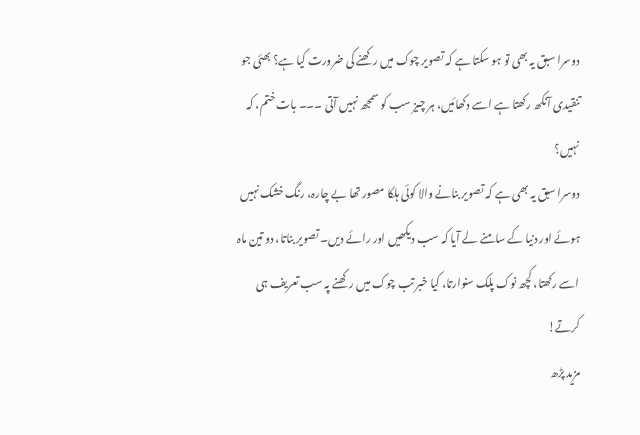دوسرا سبق یہ بھی تو ہو سکتا ہے کہ تصویر چوک میں رکھنے کی ضرورت کیا ہے؟ بھئی جو تنقیدی آنکھ رکھتا ہے اسے دکھائیں، ہر چیز سب کو سمجھ نہیں آتی ۔۔۔ بات ختم، کہ نہیں؟
دوسرا سبق یہ بھی ہے کہ تصویر بنانے والا کوئی ہلکا مصور تھا بے چارہ، رنگ خشک نہیں ہوئے اور دنیا کے سامنے لے آیا کہ سب دیکھیں اور رائے دیں۔ تصویر بناتا، دو تین ماہ اسے رکھتا، کچھ نوک پلک سنوارتا، کیا خبر تب چوک میں رکھنے پہ سب تعریف ہی کرتے!
مزید پڑھ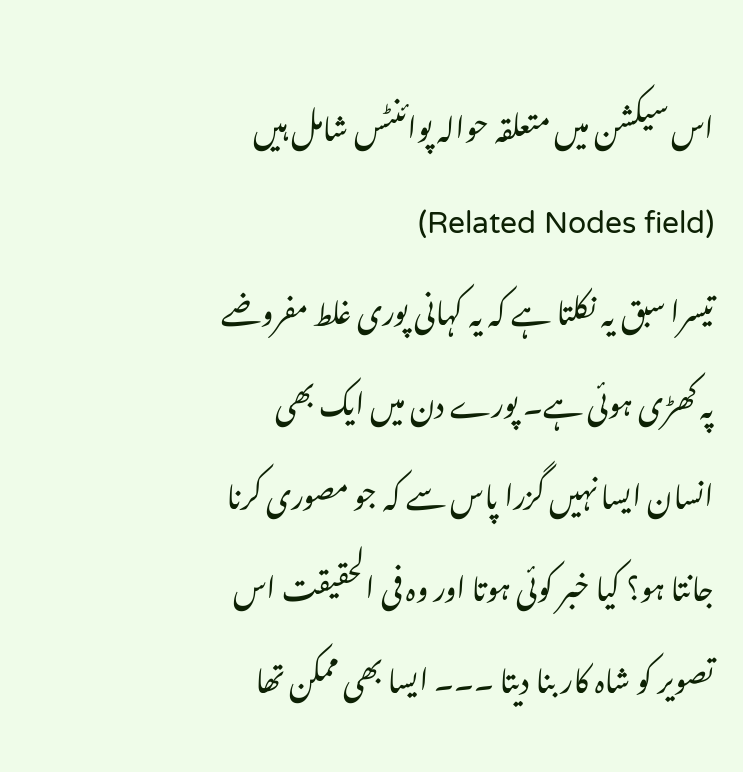اس سیکشن میں متعلقہ حوالہ پوائنٹس شامل ہیں (Related Nodes field)
تیسرا سبق یہ نکلتا ہے کہ یہ کہانی پوری غلط مفروضے پہ کھڑی ہوئی ہے۔ پورے دن میں ایک بھی انسان ایسا نہیں گزرا پاس سے کہ جو مصوری کرنا جانتا ہو؟ کیا خبر کوئی ہوتا اور وہ فی الحقیقت اس تصویر کو شاہ کار بنا دیتا ۔۔۔ ایسا بھی ممکن تھا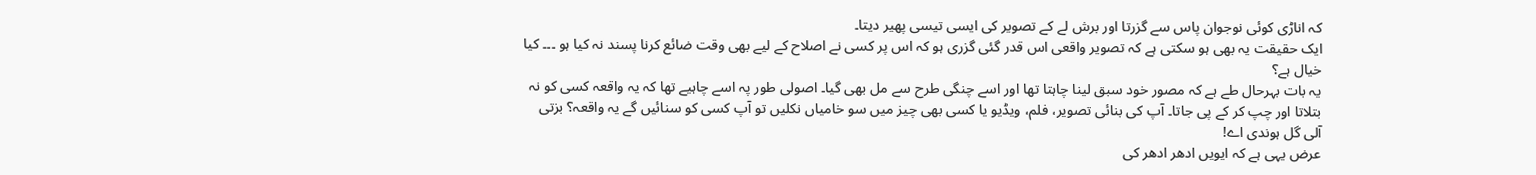کہ اناڑی کوئی نوجوان پاس سے گزرتا اور برش لے کے تصویر کی ایسی تیسی پھیر دیتا۔
ایک حقیقت یہ بھی ہو سکتی ہے کہ تصویر واقعی اس قدر گئی گزری ہو کہ اس پر کسی نے اصلاح کے لیے بھی وقت ضائع کرنا پسند نہ کیا ہو ۔۔۔ کیا خیال ہے؟
یہ بات بہرحال طے ہے کہ مصور خود سبق لینا چاہتا تھا اور اسے چنگی طرح سے مل بھی گیا۔ اصولی طور پہ اسے چاہیے تھا کہ یہ واقعہ کسی کو نہ بتلاتا اور چپ کر کے پی جاتا۔ آپ کی بنائی تصویر، فلم، ویڈیو یا کسی بھی چیز میں سو خامیاں نکلیں تو آپ کسی کو سنائیں گے یہ واقعہ؟ بزتی آلی گل ہوندی اے!
عرض یہی ہے کہ ایویں ادھر ادھر کی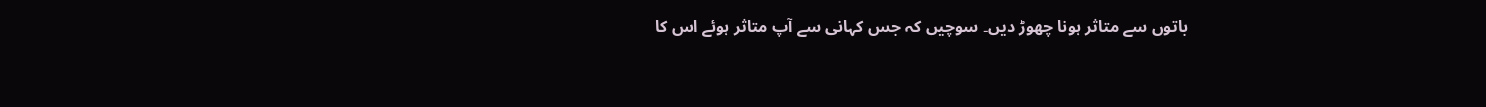باتوں سے متاثر ہونا چھوڑ دیں۔ سوچیں کہ جس کہانی سے آپ متاثر ہوئے اس کا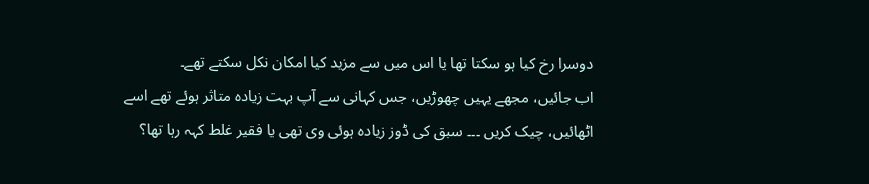دوسرا رخ کیا ہو سکتا تھا یا اس میں سے مزید کیا امکان نکل سکتے تھے۔
اب جائیں، مجھے یہیں چھوڑیں، جس کہانی سے آپ بہت زیادہ متاثر ہوئے تھے اسے اٹھائیں، چیک کریں ۔۔۔ سبق کی ڈوز زیادہ ہوئی وی تھی یا فقیر غلط کہہ رہا تھا؟